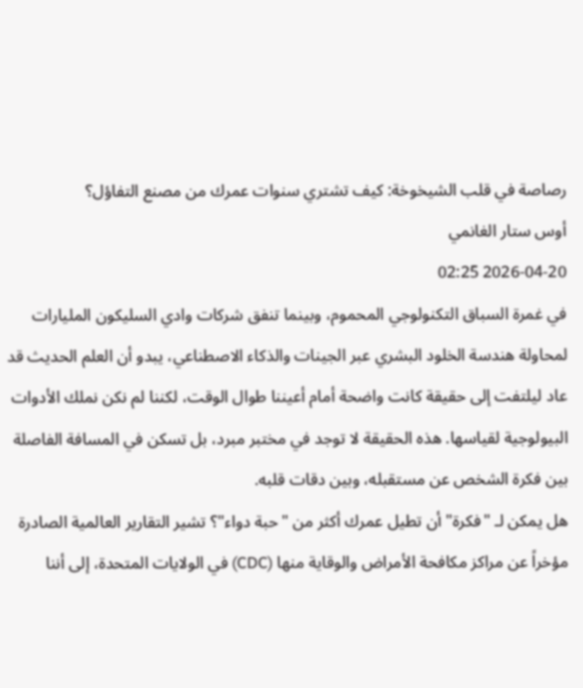رصاصة في قلب الشيخوخة: كيف تشتري سنوات عمرك من مصنع التفاؤل؟
أوس ستار الغانمي
2026-04-20 02:25
في غمرة السباق التكنولوجي المحموم، وبينما تنفق شركات وادي السليكون المليارات لمحاولة هندسة الخلود البشري عبر الجينات والذكاء الاصطناعي، يبدو أن العلم الحديث قد عاد ليلتفت إلى حقيقة كانت واضحة أمام أعيننا طوال الوقت، لكننا لم نكن نملك الأدوات البيولوجية لقياسها. هذه الحقيقة لا توجد في مختبر مبرد، بل تسكن في المسافة الفاصلة بين فكرة الشخص عن مستقبله، وبين دقات قلبه.
هل يمكن لـ "فكرة" أن تطيل عمرك أكثر من "حبة دواء"؟ تشير التقارير العالمية الصادرة مؤخراً عن مراكز مكافحة الأمراض والوقاية منها (CDC) في الولايات المتحدة، إلى أننا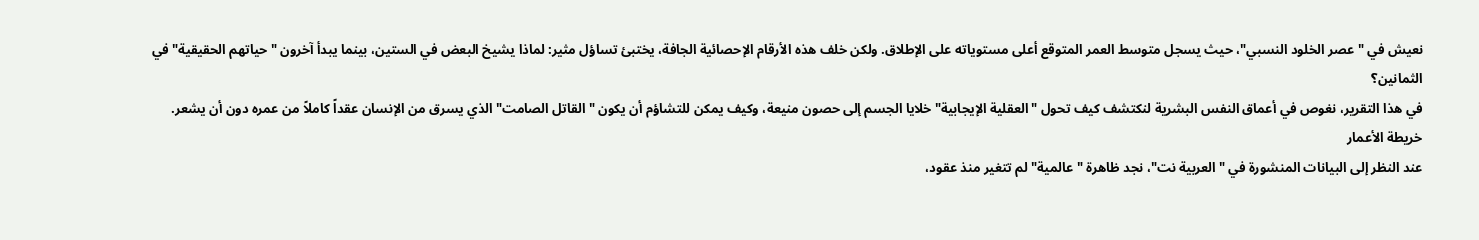نعيش في "عصر الخلود النسبي"، حيث يسجل متوسط العمر المتوقع أعلى مستوياته على الإطلاق. ولكن خلف هذه الأرقام الإحصائية الجافة، يختبئ تساؤل مثير: لماذا يشيخ البعض في الستين، بينما يبدأ آخرون "حياتهم الحقيقية" في الثمانين؟
في هذا التقرير، نغوص في أعماق النفس البشرية لنكتشف كيف تحول "العقلية الإيجابية" خلايا الجسم إلى حصون منيعة، وكيف يمكن للتشاؤم أن يكون "القاتل الصامت" الذي يسرق من الإنسان عقداً كاملاً من عمره دون أن يشعر.
خريطة الأعمار
عند النظر إلى البيانات المنشورة في "العربية نت"، نجد ظاهرة "عالمية" لم تتغير منذ عقود،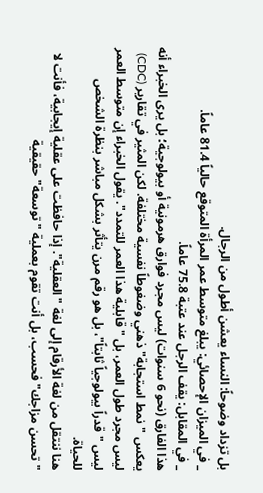بل تزداد وضوحاً: النساء يعشن أطول من الرجال.
_ في الميزان الإحصائي: يبلغ متوسط عمر المرأة المتوقع حالياً 81.4 عاماً.
_ في المقابل: يقف الرجل عند عتبة 75.8 عاماً.
هذا الفارق (نحو 6 سنوات) ليس مجرد فوارق هرمونية أو بيولوجية؛ بل يرى الخبراء أنه يعكس "نمط استجابة" ذهني وضغوطاً نفسية مختلفة. لكن المثير في تقارير (CDC) ليس مجرد طول العمر، بل "قابلية هذا العمر للتمدد". يقول الخبراء إن متوسط العمر ليس "قدراً بيولوجياً ثابتاً"، بل هو رقم مرن يتأثر بشكل مباشر بنظرة الشخص للحياة.
هنا ننتقل من لغة الأرقام إلى لغة "العقلية". إذا حافظت على عقلية إيجابية، فأنت لا "تحسن مزاجك" فحسب، بل أنت تقوم بعملية "توسعة" حقيقية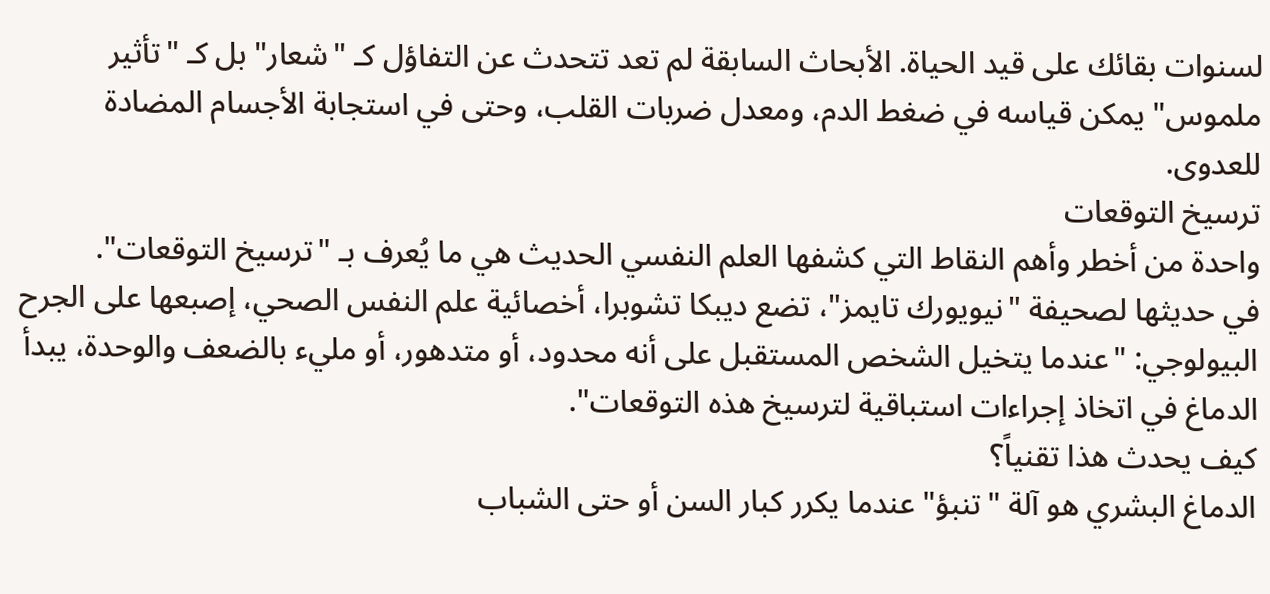لسنوات بقائك على قيد الحياة. الأبحاث السابقة لم تعد تتحدث عن التفاؤل كـ "شعار" بل كـ "تأثير ملموس" يمكن قياسه في ضغط الدم، ومعدل ضربات القلب، وحتى في استجابة الأجسام المضادة للعدوى.
ترسيخ التوقعات
واحدة من أخطر وأهم النقاط التي كشفها العلم النفسي الحديث هي ما يُعرف بـ "ترسيخ التوقعات".
في حديثها لصحيفة "نيويورك تايمز"، تضع ديبكا تشوبرا، أخصائية علم النفس الصحي، إصبعها على الجرح البيولوجي: "عندما يتخيل الشخص المستقبل على أنه محدود، أو متدهور، أو مليء بالضعف والوحدة، يبدأ الدماغ في اتخاذ إجراءات استباقية لترسيخ هذه التوقعات".
كيف يحدث هذا تقنياً؟
الدماغ البشري هو آلة "تنبؤ" عندما يكرر كبار السن أو حتى الشباب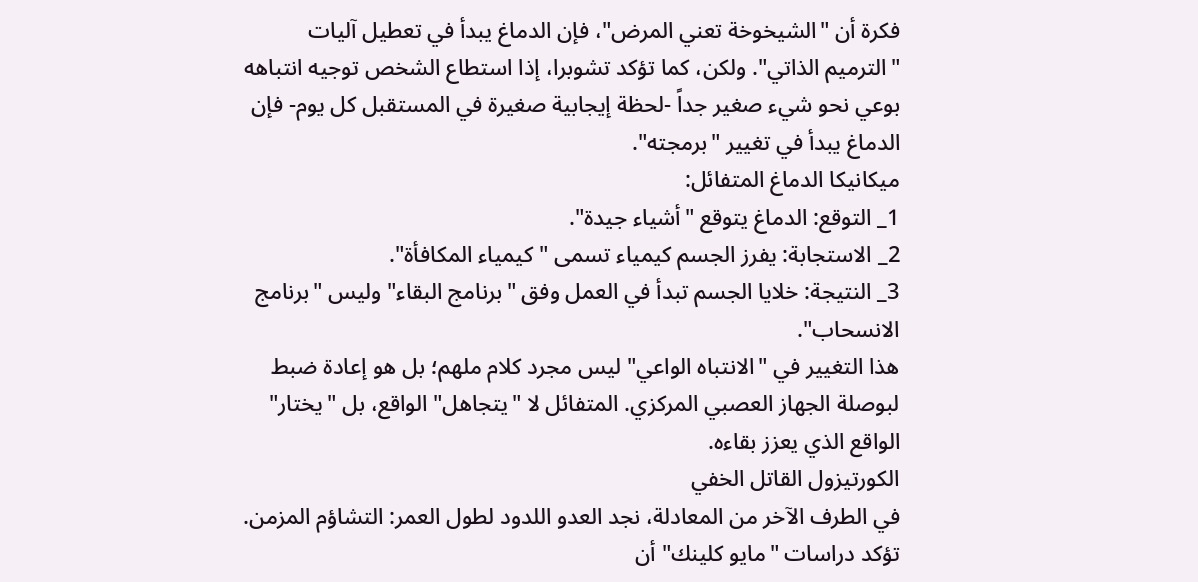فكرة أن "الشيخوخة تعني المرض"، فإن الدماغ يبدأ في تعطيل آليات "الترميم الذاتي". ولكن، كما تؤكد تشوبرا، إذا استطاع الشخص توجيه انتباهه بوعي نحو شيء صغير جداً -لحظة إيجابية صغيرة في المستقبل كل يوم- فإن الدماغ يبدأ في تغيير "برمجته".
ميكانيكا الدماغ المتفائل:
1_ التوقع: الدماغ يتوقع "أشياء جيدة".
2_ الاستجابة: يفرز الجسم كيمياء تسمى "كيمياء المكافأة".
3_ النتيجة: خلايا الجسم تبدأ في العمل وفق "برنامج البقاء" وليس "برنامج الانسحاب".
هذا التغيير في "الانتباه الواعي" ليس مجرد كلام ملهم؛ بل هو إعادة ضبط لبوصلة الجهاز العصبي المركزي. المتفائل لا "يتجاهل" الواقع، بل "يختار" الواقع الذي يعزز بقاءه.
الكورتيزول القاتل الخفي
في الطرف الآخر من المعادلة، نجد العدو اللدود لطول العمر: التشاؤم المزمن.
تؤكد دراسات "مايو كلينك" أن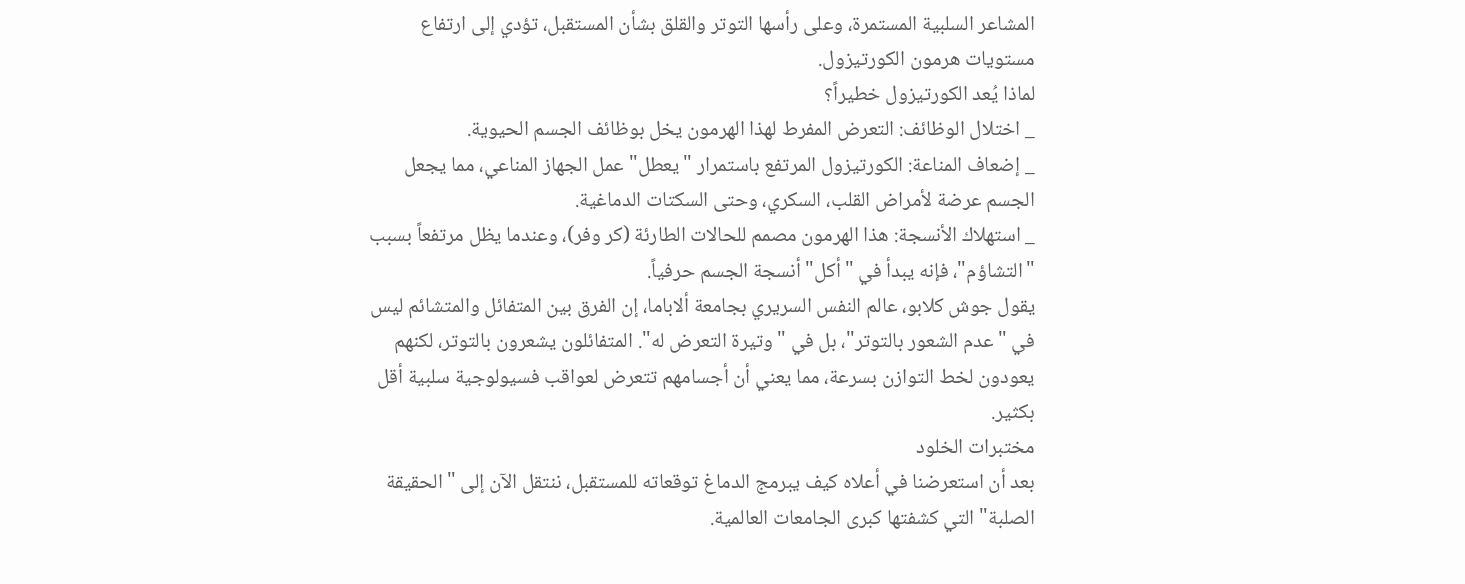المشاعر السلبية المستمرة، وعلى رأسها التوتر والقلق بشأن المستقبل، تؤدي إلى ارتفاع مستويات هرمون الكورتيزول.
لماذا يُعد الكورتيزول خطيراً؟
_ اختلال الوظائف: التعرض المفرط لهذا الهرمون يخل بوظائف الجسم الحيوية.
_ إضعاف المناعة: الكورتيزول المرتفع باستمرار "يعطل" عمل الجهاز المناعي، مما يجعل الجسم عرضة لأمراض القلب، السكري، وحتى السكتات الدماغية.
_ استهلاك الأنسجة: هذا الهرمون مصمم للحالات الطارئة (كر وفر)، وعندما يظل مرتفعاً بسبب "التشاؤم"، فإنه يبدأ في "أكل" أنسجة الجسم حرفياً.
يقول جوش كلابو، عالم النفس السريري بجامعة ألاباما، إن الفرق بين المتفائل والمتشائم ليس في "عدم الشعور بالتوتر"، بل في "وتيرة التعرض له". المتفائلون يشعرون بالتوتر، لكنهم يعودون لخط التوازن بسرعة، مما يعني أن أجسامهم تتعرض لعواقب فسيولوجية سلبية أقل بكثير.
مختبرات الخلود
بعد أن استعرضنا في أعلاه كيف يبرمج الدماغ توقعاته للمستقبل، ننتقل الآن إلى "الحقيقة الصلبة" التي كشفتها كبرى الجامعات العالمية.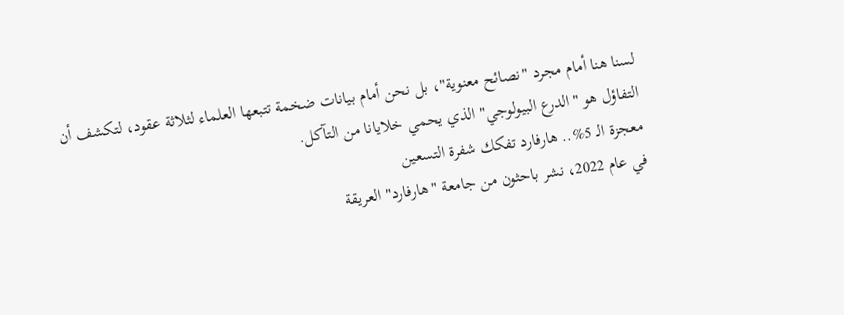لسنا هنا أمام مجرد "نصائح معنوية"، بل نحن أمام بيانات ضخمة تتبعها العلماء لثلاثة عقود، لتكشف أن التفاؤل هو "الدرع البيولوجي" الذي يحمي خلايانا من التآكل.
معجزة الـ 5%.. هارفارد تفكك شفرة التسعين
في عام 2022، نشر باحثون من جامعة "هارفارد" العريقة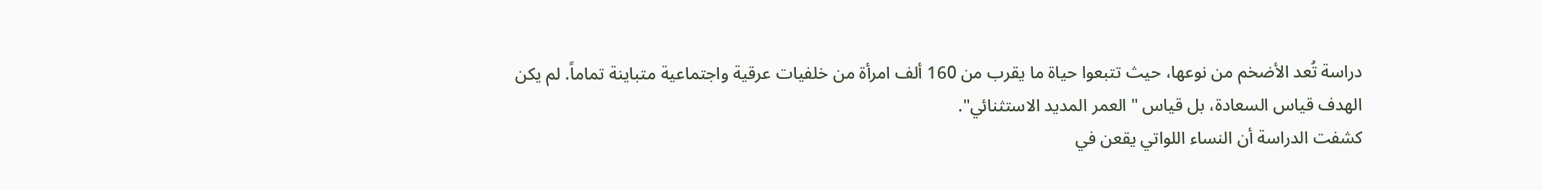دراسة تُعد الأضخم من نوعها، حيث تتبعوا حياة ما يقرب من 160 ألف امرأة من خلفيات عرقية واجتماعية متباينة تماماً. لم يكن الهدف قياس السعادة، بل قياس "العمر المديد الاستثنائي".
كشفت الدراسة أن النساء اللواتي يقعن في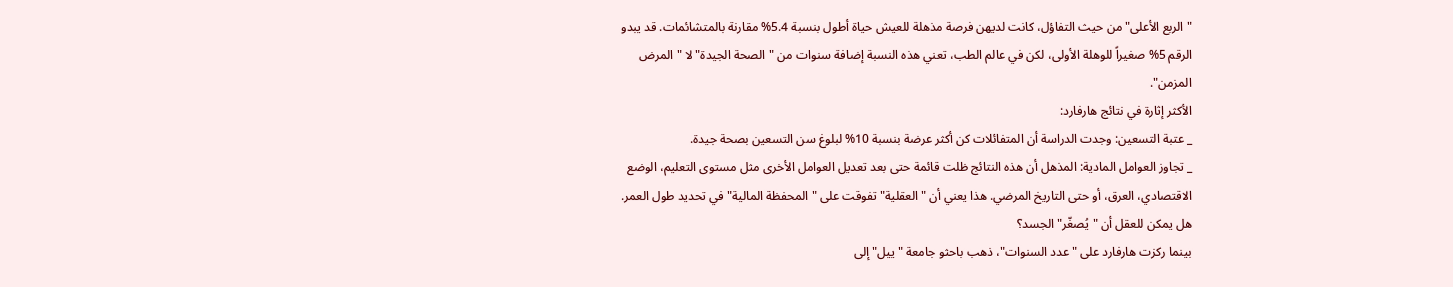"الربع الأعلى" من حيث التفاؤل، كانت لديهن فرصة مذهلة للعيش حياة أطول بنسبة 5.4% مقارنة بالمتشائمات. قد يبدو الرقم 5% صغيراً للوهلة الأولى، لكن في عالم الطب، تعني هذه النسبة إضافة سنوات من "الصحة الجيدة" لا "المرض المزمن".
الأكثر إثارة في نتائج هارفارد:
_ عتبة التسعين: وجدت الدراسة أن المتفائلات كن أكثر عرضة بنسبة 10% لبلوغ سن التسعين بصحة جيدة.
_ تجاوز العوامل المادية: المذهل أن هذه النتائج ظلت قائمة حتى بعد تعديل العوامل الأخرى مثل مستوى التعليم، الوضع الاقتصادي، العرق، أو حتى التاريخ المرضي. هذا يعني أن "العقلية" تفوقت على "المحفظة المالية" في تحديد طول العمر.
هل يمكن للعقل أن "يُصغّر" الجسد؟
بينما ركزت هارفارد على "عدد السنوات"، ذهب باحثو جامعة "ييل" إلى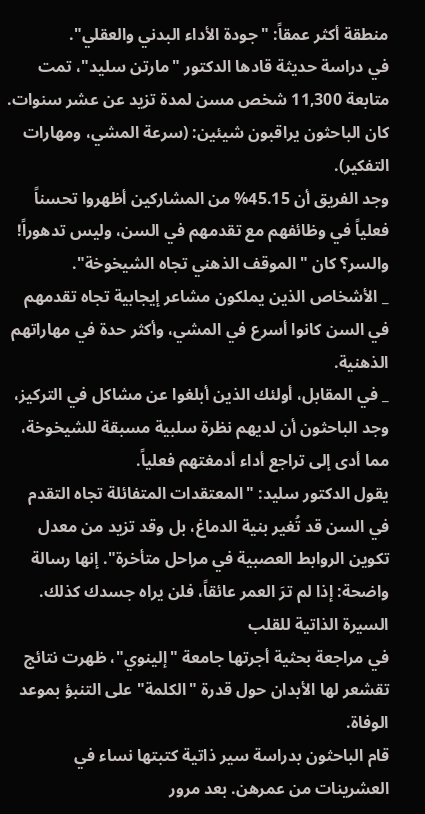منطقة أكثر عمقاً: "جودة الأداء البدني والعقلي".
في دراسة حديثة قادها الدكتور "مارتن سليد"، تمت متابعة 11,300 شخص مسن لمدة تزيد عن عشر سنوات. كان الباحثون يراقبون شيئين: (سرعة المشي، ومهارات التفكير).
وجد الفريق أن 45.15% من المشاركين أظهروا تحسناً فعلياً في وظائفهم مع تقدمهم في السن، وليس تدهوراً! والسر؟ كان "الموقف الذهني تجاه الشيخوخة".
_ الأشخاص الذين يملكون مشاعر إيجابية تجاه تقدمهم في السن كانوا أسرع في المشي، وأكثر حدة في مهاراتهم الذهنية.
_ في المقابل، أولئك الذين أبلغوا عن مشاكل في التركيز، وجد الباحثون أن لديهم نظرة سلبية مسبقة للشيخوخة، مما أدى إلى تراجع أداء أدمغتهم فعلياً.
يقول الدكتور سليد: "المعتقدات المتفائلة تجاه التقدم في السن قد تُغير بنية الدماغ، بل وقد تزيد من معدل تكوين الروابط العصبية في مراحل متأخرة". إنها رسالة واضحة: إذا لم ترَ العمر عائقاً، فلن يراه جسدك كذلك.
السيرة الذاتية للقلب
في مراجعة بحثية أجرتها جامعة "إلينوي"، ظهرت نتائج تقشعر لها الأبدان حول قدرة "الكلمة" على التنبؤ بموعد الوفاة.
قام الباحثون بدراسة سير ذاتية كتبتها نساء في العشرينات من عمرهن. بعد مرور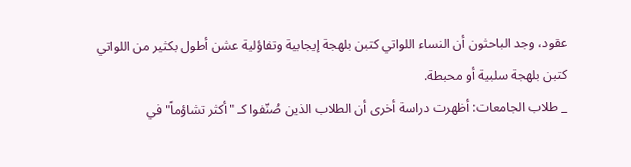عقود، وجد الباحثون أن النساء اللواتي كتبن بلهجة إيجابية وتفاؤلية عشن أطول بكثير من اللواتي كتبن بلهجة سلبية أو محبطة.
_ طلاب الجامعات: أظهرت دراسة أخرى أن الطلاب الذين صُنّفوا كـ "أكثر تشاؤماً" في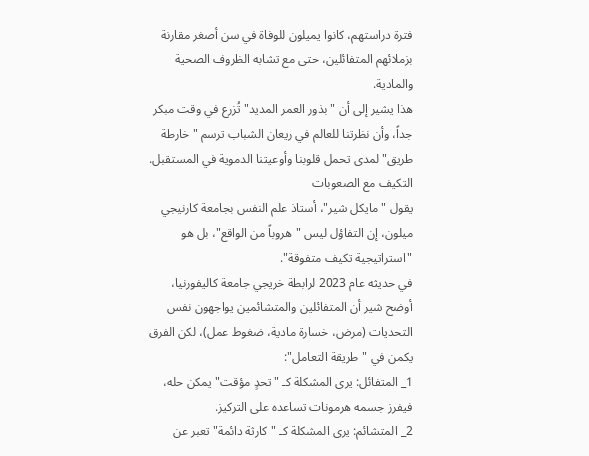فترة دراستهم، كانوا يميلون للوفاة في سن أصغر مقارنة بزملائهم المتفائلين، حتى مع تشابه الظروف الصحية والمادية.
هذا يشير إلى أن "بذور العمر المديد" تُزرع في وقت مبكر جداً، وأن نظرتنا للعالم في ريعان الشباب ترسم "خارطة طريق" لمدى تحمل قلوبنا وأوعيتنا الدموية في المستقبل.
التكيف مع الصعوبات
يقول "مايكل شير"، أستاذ علم النفس بجامعة كارنيجي ميلون، إن التفاؤل ليس "هروباً من الواقع"، بل هو "استراتيجية تكيف متفوقة".
في حديثه عام 2023 لرابطة خريجي جامعة كاليفورنيا، أوضح شير أن المتفائلين والمتشائمين يواجهون نفس التحديات (مرض، خسارة مادية، ضغوط عمل)، لكن الفرق يكمن في "طريقة التعامل":
1_ المتفائل: يرى المشكلة كـ "تحدٍ مؤقت" يمكن حله، فيفرز جسمه هرمونات تساعده على التركيز.
2_ المتشائم: يرى المشكلة كـ "كارثة دائمة" تعبر عن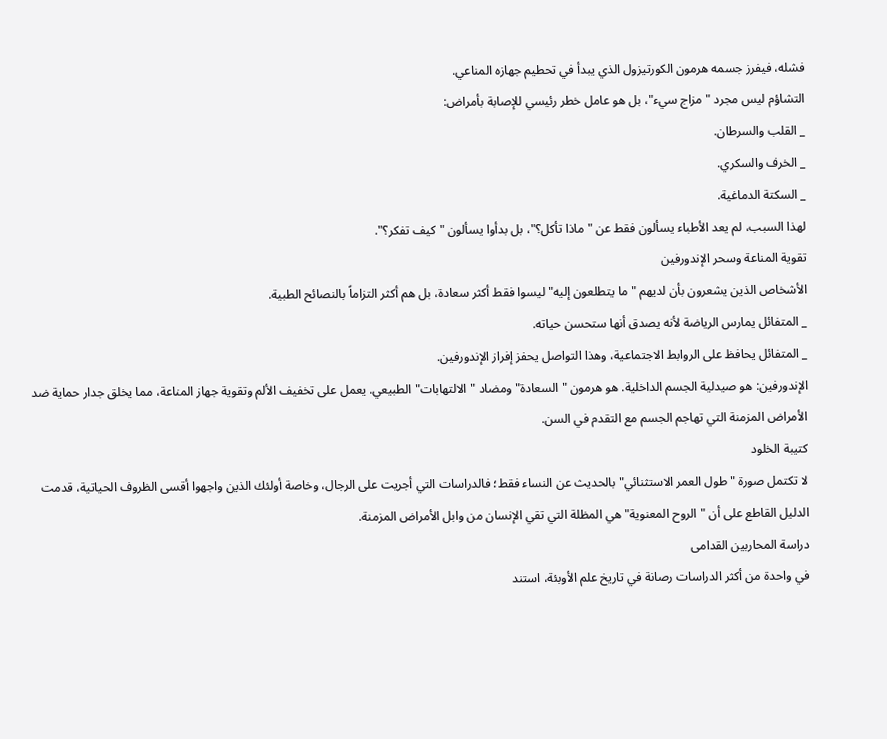فشله، فيفرز جسمه هرمون الكورتيزول الذي يبدأ في تحطيم جهازه المناعي.
التشاؤم ليس مجرد "مزاج سيء"، بل هو عامل خطر رئيسي للإصابة بأمراض:
_ القلب والسرطان.
_ الخرف والسكري.
_ السكتة الدماغية.
لهذا السبب، لم يعد الأطباء يسألون فقط عن "ماذا تأكل؟"، بل بدأوا يسألون "كيف تفكر؟".
تقوية المناعة وسحر الإندورفين
الأشخاص الذين يشعرون بأن لديهم "ما يتطلعون إليه" ليسوا فقط أكثر سعادة، بل هم أكثر التزاماً بالنصائح الطبية.
_ المتفائل يمارس الرياضة لأنه يصدق أنها ستحسن حياته.
_ المتفائل يحافظ على الروابط الاجتماعية، وهذا التواصل يحفز إفراز الإندورفين.
الإندورفين: هو صيدلية الجسم الداخلية. هو هرمون "السعادة" ومضاد "الالتهابات" الطبيعي. يعمل على تخفيف الألم وتقوية جهاز المناعة، مما يخلق جدار حماية ضد الأمراض المزمنة التي تهاجم الجسم مع التقدم في السن.
كتيبة الخلود
لا تكتمل صورة "طول العمر الاستثنائي" بالحديث عن النساء فقط؛ فالدراسات التي أجريت على الرجال، وخاصة أولئك الذين واجهوا أقسى الظروف الحياتية، قدمت الدليل القاطع على أن "الروح المعنوية" هي المظلة التي تقي الإنسان من وابل الأمراض المزمنة.
دراسة المحاربين القدامى
في واحدة من أكثر الدراسات رصانة في تاريخ علم الأوبئة، استند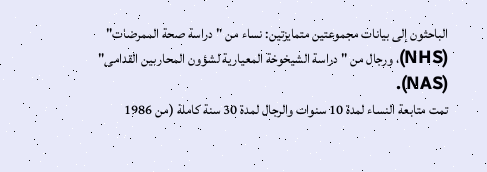الباحثون إلى بيانات مجموعتين متمايزتين: نساء من "دراسة صحة الممرضات" (NHS)، ورجال من "دراسة الشيخوخة المعيارية لشؤون المحاربين القدامى" (NAS).
تمت متابعة النساء لمدة 10 سنوات والرجال لمدة 30 سنة كاملة (من 1986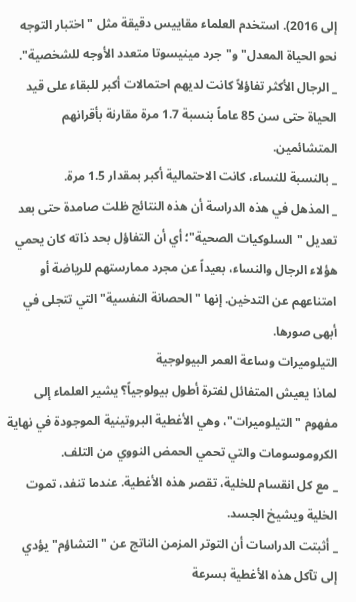إلى 2016). استخدم العلماء مقاييس دقيقة مثل "اختبار التوجه نحو الحياة المعدل" و"جرد مينيسوتا متعدد الأوجه للشخصية".
_ الرجال الأكثر تفاؤلاً كانت لديهم احتمالات أكبر للبقاء على قيد الحياة حتى سن 85 عاماً بنسبة 1.7 مرة مقارنة بأقرانهم المتشائمين.
_ بالنسبة للنساء، كانت الاحتمالية أكبر بمقدار 1.5 مرة.
_ المذهل في هذه الدراسة أن هذه النتائج ظلت صامدة حتى بعد تعديل "السلوكيات الصحية"؛ أي أن التفاؤل بحد ذاته كان يحمي هؤلاء الرجال والنساء، بعيداً عن مجرد ممارستهم للرياضة أو امتناعهم عن التدخين. إنها "الحصانة النفسية" التي تتجلى في أبهى صورها.
التيلوميرات وساعة العمر البيولوجية
لماذا يعيش المتفائل لفترة أطول بيولوجياً؟ يشير العلماء إلى مفهوم "التيلوميرات"، وهي الأغطية البروتينية الموجودة في نهاية الكروموسومات والتي تحمي الحمض النووي من التلف.
_ مع كل انقسام للخلية، تقصر هذه الأغطية. عندما تنفد، تموت الخلية ويشيخ الجسد.
_ أثبتت الدراسات أن التوتر المزمن الناتج عن "التشاؤم" يؤدي إلى تآكل هذه الأغطية بسرعة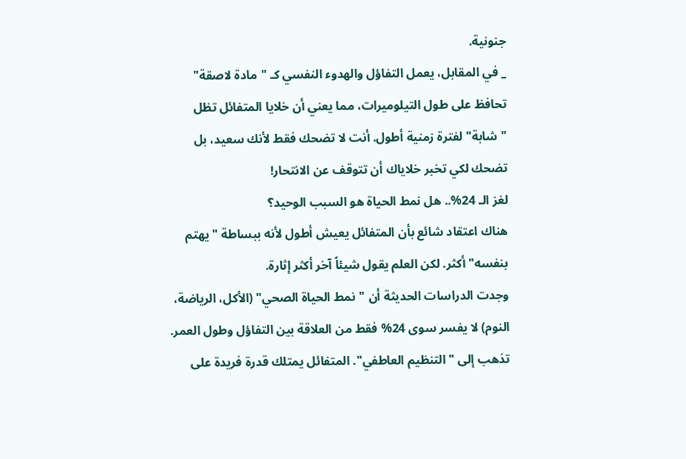جنونية.
_ في المقابل، يعمل التفاؤل والهدوء النفسي كـ "مادة لاصقة" تحافظ على طول التيلوميرات، مما يعني أن خلايا المتفائل تظل "شابة" لفترة زمنية أطول. أنت لا تضحك فقط لأنك سعيد، بل تضحك لكي تخبر خلاياك أن تتوقف عن الانتحار!
لغز الـ 24%.. هل نمط الحياة هو السبب الوحيد؟
هناك اعتقاد شائع بأن المتفائل يعيش أطول لأنه ببساطة "يهتم بنفسه" أكثر. لكن العلم يقول شيئاً آخر أكثر إثارة.
وجدت الدراسات الحديثة أن "نمط الحياة الصحي" (الأكل، الرياضة، النوم) لا يفسر سوى 24% فقط من العلاقة بين التفاؤل وطول العمر.
تذهب إلى "التنظيم العاطفي". المتفائل يمتلك قدرة فريدة على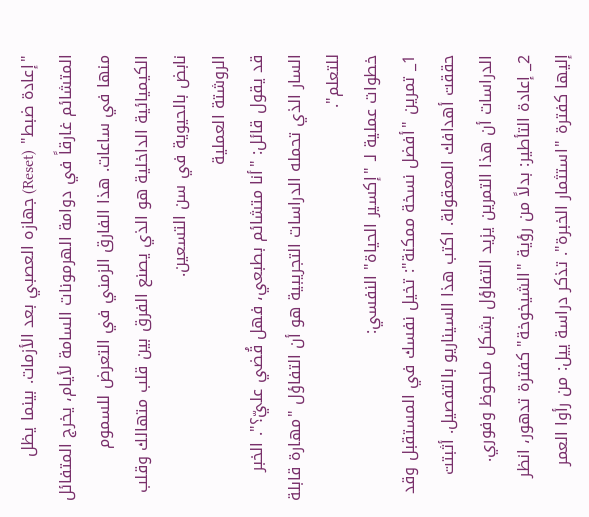"إعادة ضبط" (Reset) جهازه العصبي بعد الأزمات. بينما يظل المتشائم غارقاً في دوامة الهرمونات السامة لأيام، يخرج المتفائل منها في ساعات. هذا الفارق الزمني في التعرض للسموم الكيميائية الداخلية هو الذي يصنع الفرق بين قلب متهالك وقلب نابض بالحيوية في سن التسعين.
الروشتة العملية
قد يقول قائل: "أنا متشائم بطبعي، فهل قُضي عليّ؟". الخبر السار الذي تحمله الدراسات التجريبية هو أن التفاؤل "مهارة قابلة للتعلم".
خطوات عملية لـ "إكسير الحياة" النفسي:
1_ تمرين "أفضل نسخة ممكنة": تخيل نفسك في المستقبل وقد حققت أهدافك المعقولة. اكتب هذا السيناريو بالتفصيل. أثبتت الدراسات أن هذا التمرين يزيد التفاؤل بشكل ملحوظ وفوري.
2_ إعادة التأطير: بدلاً من رؤية "الشيخوخة" كفترة تدهور، انظر إليها كفترة "استثمار الخبرة". تذكر دراسة ييل: من رأوا العمر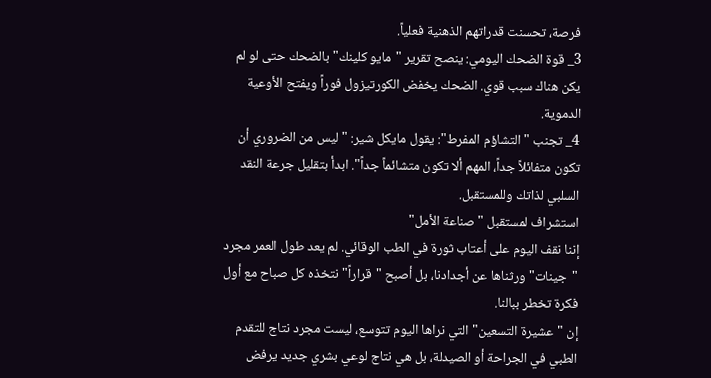فرصة، تحسنت قدراتهم الذهنية فعلياً.
3_ قوة الضحك اليومي: ينصح تقرير "مايو كلينك" بالضحك حتى لو لم يكن هناك سبب قوي. الضحك يخفض الكورتيزول فوراً ويفتح الأوعية الدموية.
4_ تجنب "التشاؤم المفرط": يقول مايكل شير: "ليس من الضروري أن تكون متفائلاً جداً، المهم ألا تكون متشائماً جداً". ابدأ بتقليل جرعة النقد السلبي لذاتك وللمستقبل.
استشراف لمستقبل "صناعة الأمل"
إننا نقف اليوم على أعتاب ثورة في الطب الوقائي. لم يعد طول العمر مجرد "جينات" ورثناها عن أجدادنا، بل أصبح "قراراً" نتخذه كل صباح مع أول فكرة تخطر ببالنا.
إن "عشيرة التسعين" التي نراها اليوم تتوسع، ليست مجرد نتاج للتقدم الطبي في الجراحة أو الصيدلة، بل هي نتاج لوعي بشري جديد يرفض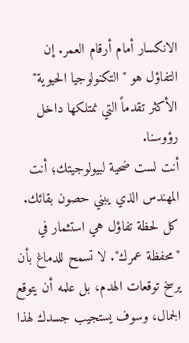الانكسار أمام أرقام العمر. إن التفاؤل هو "التكنولوجيا الحيوية" الأكثر تقدماً التي نمتلكها داخل رؤوسنا.
أنت لست ضحية لبيولوجيتك؛ أنت المهندس الذي يبني حصون بقائك. كل لحظة تفاؤل هي استثمار في "محفظة عمرك". لا تسمح للدماغ بأن يرسخ توقعات الهدم، بل علمه أن يتوقع الجمال، وسوف يستجيب جسدك لهذا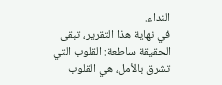النداء.
في نهاية هذا التقرير، تبقى الحقيقة ساطعة: القلوب التي تشرق بالأمل، هي القلوب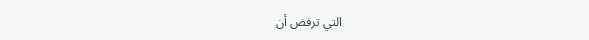التي ترفض أن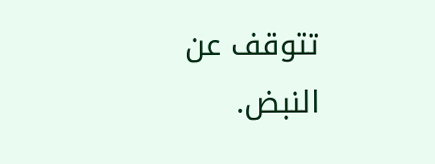تتوقف عن النبض.